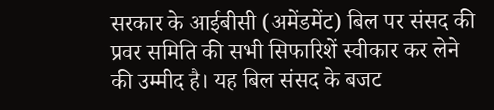सरकार के आईबीसी (अमेंडमेंट) बिल पर संसद की प्रवर समिति की सभी सिफारिशें स्वीकार कर लेने की उम्मीद है। यह बिल संसद के बजट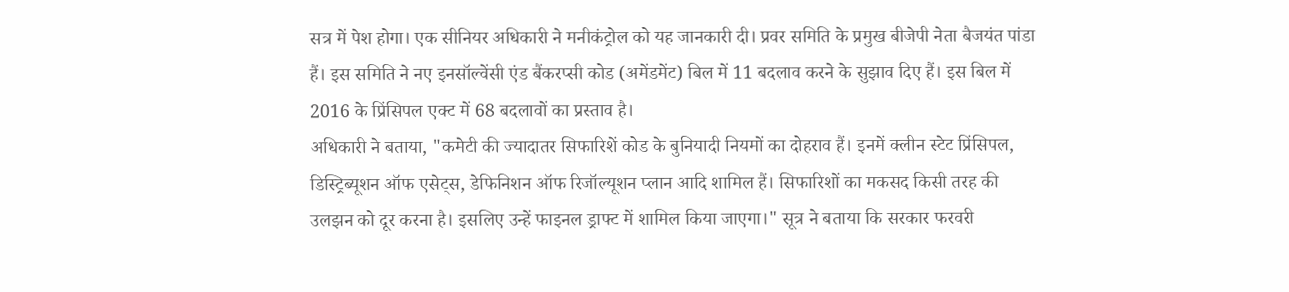सत्र में पेश होगा। एक सीनियर अधिकारी ने मनीकंट्रोल को यह जानकारी दी। प्रवर समिति के प्रमुख बीजेपी नेता बैजयंत पांडा हैं। इस समिति ने नए इनसॉल्वेंसी एंड बैंकरप्सी कोड (अमेंडमेंट) बिल में 11 बदलाव करने के सुझाव दिए हैं। इस बिल में 2016 के प्रिंसिपल एक्ट में 68 बदलावों का प्रस्ताव है।
अधिकारी ने बताया, "कमेटी की ज्यादातर सिफारिशें कोड के बुनियादी नियमों का दोहराव हैं। इनमें क्लीन स्टेट प्रिंसिपल, डिस्ट्रिब्यूशन ऑफ एसेट्स, डेफिनिशन ऑफ रिजॉल्यूशन प्लान आदि शामिल हैं। सिफारिशों का मकसद किसी तरह की उलझन को दूर करना है। इसलिए उन्हें फाइनल ड्राफ्ट में शामिल किया जाएगा।" सूत्र ने बताया कि सरकार फरवरी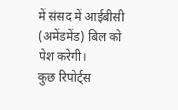में संसद में आईबीसी (अमेंडमेंड) बिल को पेश करेगी।
कुछ रिपोर्ट्स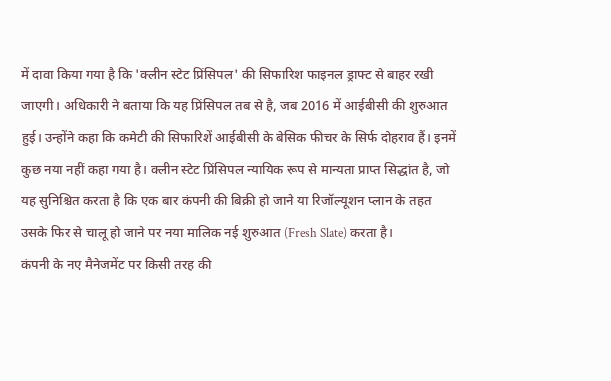में दावा किया गया है कि 'क्लीन स्टेट प्रिंसिपल' की सिफारिश फाइनल ड्राफ्ट से बाहर रखी जाएगी। अधिकारी ने बताया कि यह प्रिंसिपल तब से है, जब 2016 में आईबीसी की शुरुआत हुई। उन्होंने कहा कि कमेटी की सिफारिशें आईबीसी के बेसिक फीचर के सिर्फ दोहराव हैं। इनमें कुछ नया नहीं कहा गया है। क्लीन स्टेट प्रिंसिपल न्यायिक रूप से मान्यता प्राप्त सिद्धांत है, जो यह सुनिश्चित करता है कि एक बार कंपनी की बिक्री हो जाने या रिजॉल्यूशन प्लान के तहत उसके फिर से चालू हो जाने पर नया मालिक नई शुरुआत (Fresh Slate) करता है।
कंपनी के नए मैनेजमेंट पर किसी तरह की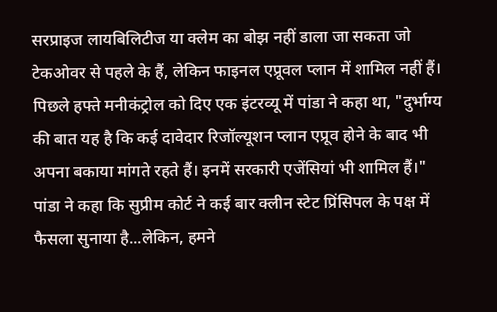सरप्राइज लायबिलिटीज या क्लेम का बोझ नहीं डाला जा सकता जो टेकओवर से पहले के हैं, लेकिन फाइनल एप्रूवल प्लान में शामिल नहीं हैं। पिछले हफ्ते मनीकंट्रोल को दिए एक इंटरव्यू में पांडा ने कहा था, "दुर्भाग्य की बात यह है कि कई दावेदार रिजॉल्यूशन प्लान एप्रूव होने के बाद भी अपना बकाया मांगते रहते हैं। इनमें सरकारी एजेंसियां भी शामिल हैं।"
पांडा ने कहा कि सुप्रीम कोर्ट ने कई बार क्लीन स्टेट प्रिंसिपल के पक्ष में फैसला सुनाया है...लेकिन, हमने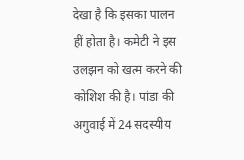देखा है कि इसका पालन हीं होता है। कमेटी ने इस उलझन को खत्म करने की कोशिश की है। पांडा की अगुवाई में 24 सदस्यीय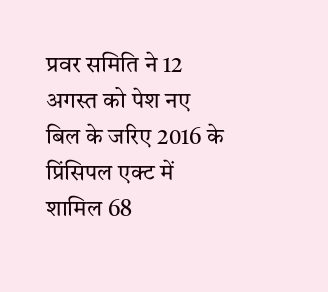प्रवर समिति ने 12 अगस्त को पेश नए बिल के जरिए 2016 के प्रिंसिपल एक्ट में शामिल 68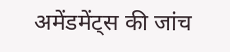अमेंडमेंट्स की जांच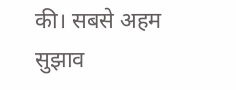की। सबसे अहम सुझाव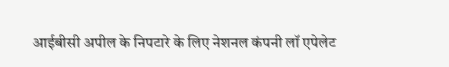आईबीसी अपील के निपटारे के लिए नेशनल कंपनी लॉ एपेलेट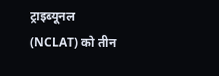ट्राइब्यूनल (NCLAT) को तीन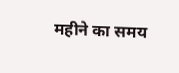महीने का समय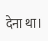देना था।